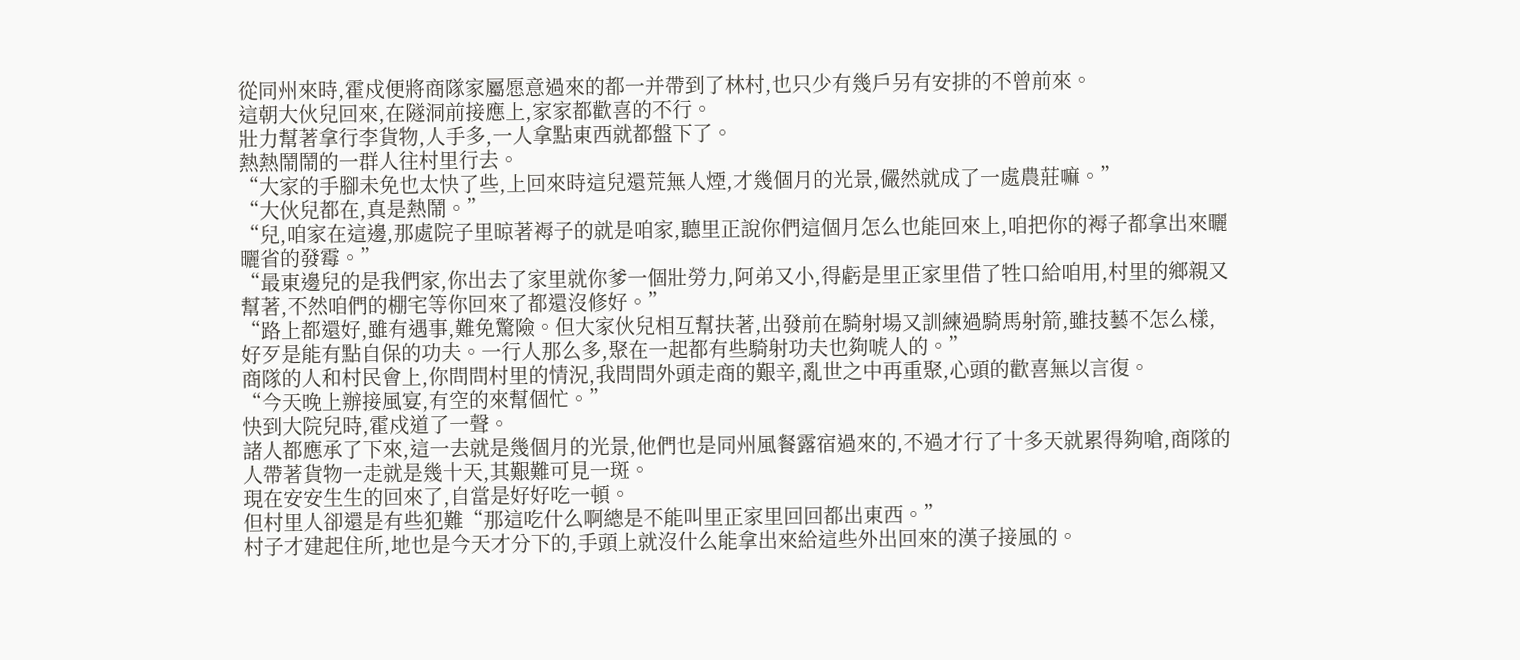從同州來時,霍戍便將商隊家屬愿意過來的都一并帶到了林村,也只少有幾戶另有安排的不曾前來。
這朝大伙兒回來,在隧洞前接應上,家家都歡喜的不行。
壯力幫著拿行李貨物,人手多,一人拿點東西就都盤下了。
熱熱鬧鬧的一群人往村里行去。
“大家的手腳未免也太快了些,上回來時這兒還荒無人煙,才幾個月的光景,儼然就成了一處農莊嘛。”
“大伙兒都在,真是熱鬧。”
“兒,咱家在這邊,那處院子里晾著褥子的就是咱家,聽里正說你們這個月怎么也能回來上,咱把你的褥子都拿出來曬曬省的發霉。”
“最東邊兒的是我們家,你出去了家里就你爹一個壯勞力,阿弟又小,得虧是里正家里借了牲口給咱用,村里的鄉親又幫著,不然咱們的棚宅等你回來了都還沒修好。”
“路上都還好,雖有遇事,難免驚險。但大家伙兒相互幫扶著,出發前在騎射場又訓練過騎馬射箭,雖技藝不怎么樣,好歹是能有點自保的功夫。一行人那么多,聚在一起都有些騎射功夫也夠唬人的。”
商隊的人和村民會上,你問問村里的情況,我問問外頭走商的艱辛,亂世之中再重聚,心頭的歡喜無以言復。
“今天晚上辦接風宴,有空的來幫個忙。”
快到大院兒時,霍戍道了一聲。
諸人都應承了下來,這一去就是幾個月的光景,他們也是同州風餐露宿過來的,不過才行了十多天就累得夠嗆,商隊的人帶著貨物一走就是幾十天,其艱難可見一斑。
現在安安生生的回來了,自當是好好吃一頓。
但村里人卻還是有些犯難“那這吃什么啊總是不能叫里正家里回回都出東西。”
村子才建起住所,地也是今天才分下的,手頭上就沒什么能拿出來給這些外出回來的漢子接風的。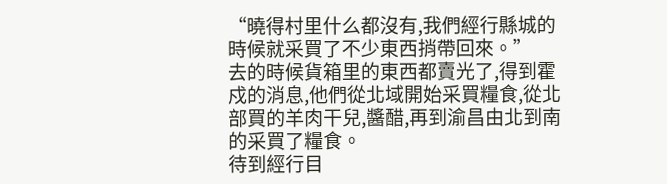“曉得村里什么都沒有,我們經行縣城的時候就采買了不少東西捎帶回來。”
去的時候貨箱里的東西都賣光了,得到霍戍的消息,他們從北域開始采買糧食,從北部買的羊肉干兒,醬醋,再到渝昌由北到南的采買了糧食。
待到經行目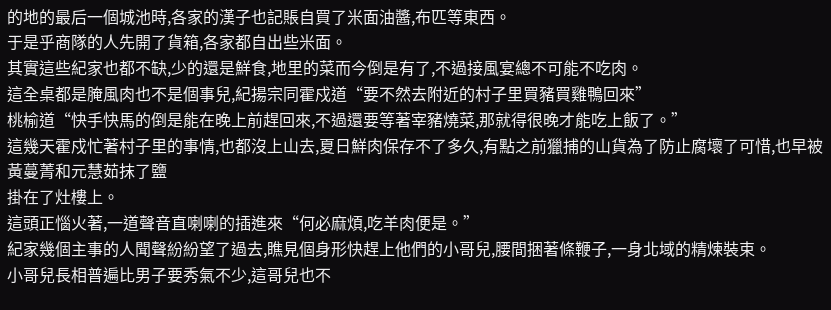的地的最后一個城池時,各家的漢子也記賬自買了米面油醬,布匹等東西。
于是乎商隊的人先開了貨箱,各家都自出些米面。
其實這些紀家也都不缺,少的還是鮮食,地里的菜而今倒是有了,不過接風宴總不可能不吃肉。
這全桌都是腌風肉也不是個事兒,紀揚宗同霍戍道“要不然去附近的村子里買豬買雞鴨回來”
桃榆道“快手快馬的倒是能在晚上前趕回來,不過還要等著宰豬燒菜,那就得很晚才能吃上飯了。”
這幾天霍戍忙著村子里的事情,也都沒上山去,夏日鮮肉保存不了多久,有點之前獵捕的山貨為了防止腐壞了可惜,也早被黃蔓菁和元慧茹抹了鹽
掛在了灶樓上。
這頭正惱火著,一道聲音直喇喇的插進來“何必麻煩,吃羊肉便是。”
紀家幾個主事的人聞聲紛紛望了過去,瞧見個身形快趕上他們的小哥兒,腰間捆著條鞭子,一身北域的精煉裝束。
小哥兒長相普遍比男子要秀氣不少,這哥兒也不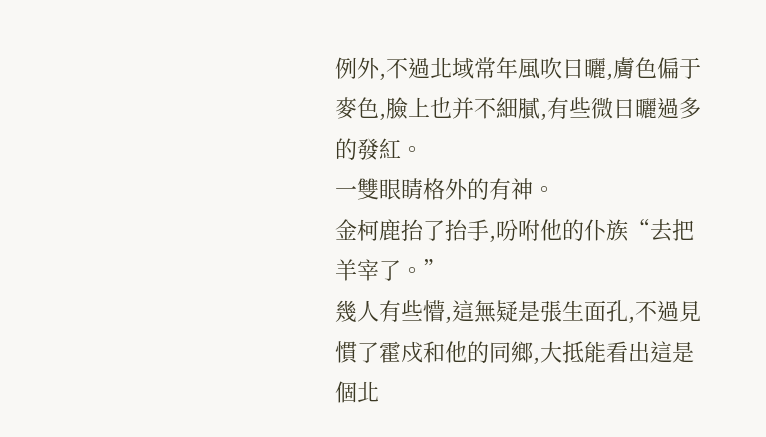例外,不過北域常年風吹日曬,膚色偏于麥色,臉上也并不細膩,有些微日曬過多的發紅。
一雙眼睛格外的有神。
金柯鹿抬了抬手,吩咐他的仆族“去把羊宰了。”
幾人有些懵,這無疑是張生面孔,不過見慣了霍戍和他的同鄉,大抵能看出這是個北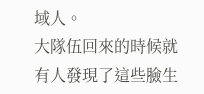域人。
大隊伍回來的時候就有人發現了這些臉生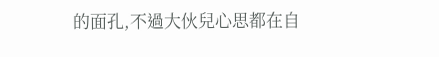的面孔,不過大伙兒心思都在自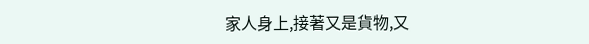家人身上,接著又是貨物,又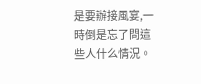是要辦接風宴,一時倒是忘了問這些人什么情況。